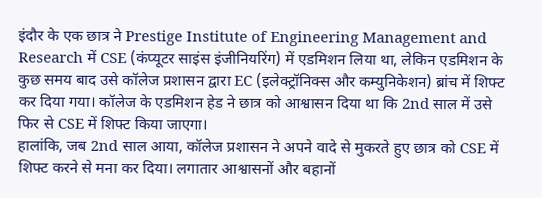इंदौर के एक छात्र ने Prestige Institute of Engineering Management and Research में CSE (कंप्यूटर साइंस इंजीनियरिंग) में एडमिशन लिया था, लेकिन एडमिशन के कुछ समय बाद उसे कॉलेज प्रशासन द्वारा EC (इलेक्ट्रॉनिक्स और कम्युनिकेशन) ब्रांच में शिफ्ट कर दिया गया। कॉलेज के एडमिशन हेड ने छात्र को आश्वासन दिया था कि 2nd साल में उसे फिर से CSE में शिफ्ट किया जाएगा।
हालांकि, जब 2nd साल आया, कॉलेज प्रशासन ने अपने वादे से मुकरते हुए छात्र को CSE में शिफ्ट करने से मना कर दिया। लगातार आश्वासनों और बहानों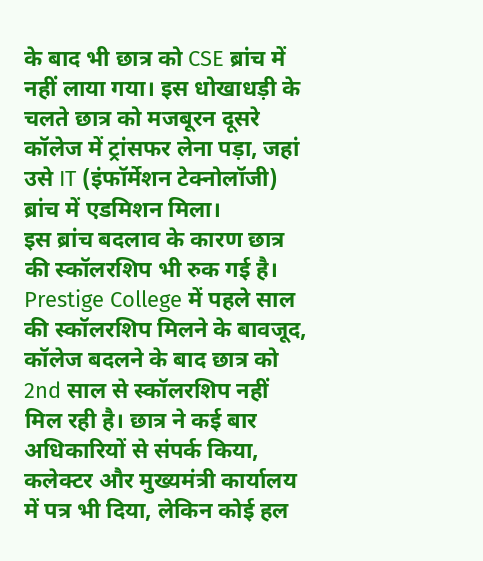के बाद भी छात्र को CSE ब्रांच में नहीं लाया गया। इस धोखाधड़ी के चलते छात्र को मजबूरन दूसरे कॉलेज में ट्रांसफर लेना पड़ा, जहां उसे IT (इंफॉर्मेशन टेक्नोलॉजी) ब्रांच में एडमिशन मिला।
इस ब्रांच बदलाव के कारण छात्र की स्कॉलरशिप भी रुक गई है। Prestige College में पहले साल की स्कॉलरशिप मिलने के बावजूद, कॉलेज बदलने के बाद छात्र को 2nd साल से स्कॉलरशिप नहीं मिल रही है। छात्र ने कई बार अधिकारियों से संपर्क किया, कलेक्टर और मुख्यमंत्री कार्यालय में पत्र भी दिया, लेकिन कोई हल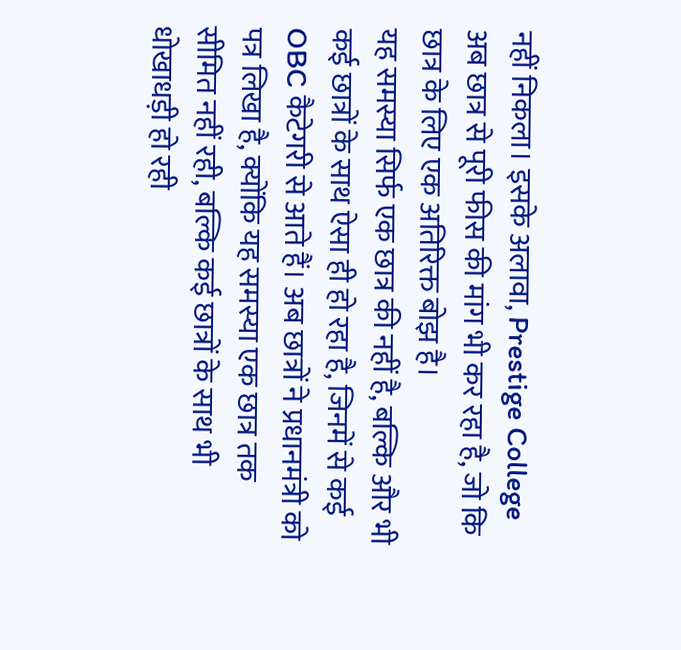नहीं निकला। इसके अलावा, Prestige College अब छात्र से पूरी फीस की मांग भी कर रहा है, जो कि छात्र के लिए एक अतिरिक्त बोझ है।
यह समस्या सिर्फ एक छात्र की नहीं है, बल्कि और भी कई छात्रों के साथ ऐसा ही हो रहा है, जिनमें से कई OBC कैटेगरी से आते हैं। अब छात्रों ने प्रधानमंत्री को पत्र लिखा है, क्योंकि यह समस्या एक छात्र तक सीमित नहीं रही, बल्कि कई छात्रों के साथ भी धोखाधड़ी हो रही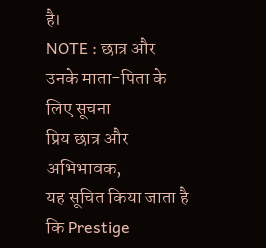है।
NOTE : छात्र और उनके माता-पिता के लिए सूचना
प्रिय छात्र और अभिभावक,
यह सूचित किया जाता है कि Prestige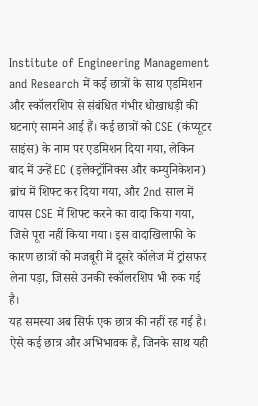Institute of Engineering Management and Research में कई छात्रों के साथ एडमिशन और स्कॉलरशिप से संबंधित गंभीर धोखाधड़ी की घटनाएं सामने आई हैं। कई छात्रों को CSE (कंप्यूटर साइंस) के नाम पर एडमिशन दिया गया, लेकिन बाद में उन्हें EC (इलेक्ट्रॉनिक्स और कम्युनिकेशन) ब्रांच में शिफ्ट कर दिया गया, और 2nd साल में वापस CSE में शिफ्ट करने का वादा किया गया, जिसे पूरा नहीं किया गया। इस वादाखिलाफी के कारण छात्रों को मजबूरी में दूसरे कॉलेज में ट्रांसफर लेना पड़ा, जिससे उनकी स्कॉलरशिप भी रुक गई है।
यह समस्या अब सिर्फ एक छात्र की नहीं रह गई है। ऐसे कई छात्र और अभिभावक हैं, जिनके साथ यही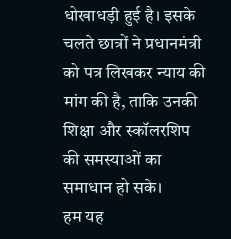धोखाधड़ी हुई है। इसके चलते छात्रों ने प्रधानमंत्री को पत्र लिखकर न्याय की मांग की है, ताकि उनकी शिक्षा और स्कॉलरशिप की समस्याओं का समाधान हो सके।
हम यह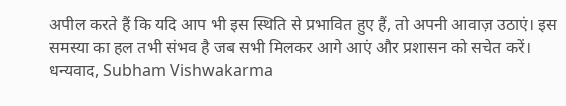अपील करते हैं कि यदि आप भी इस स्थिति से प्रभावित हुए हैं, तो अपनी आवाज़ उठाएं। इस समस्या का हल तभी संभव है जब सभी मिलकर आगे आएं और प्रशासन को सचेत करें।
धन्यवाद, Subham Vishwakarma